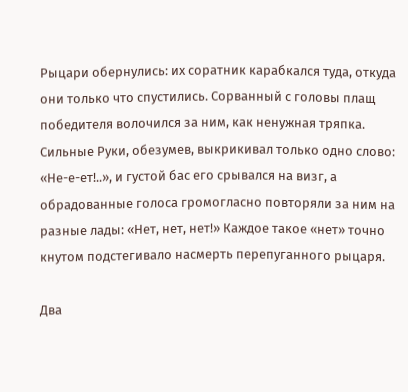Рыцари обернулись: их соратник карабкался туда, откуда они только что спустились. Сорванный с головы плащ победителя волочился за ним, как ненужная тряпка. Сильные Руки, обезумев, выкрикивал только одно слово: «Не-е-ет!..», и густой бас его срывался на визг, а обрадованные голоса громогласно повторяли за ним на разные лады: «Нет, нет, нет!» Каждое такое «нет» точно кнутом подстегивало насмерть перепуганного рыцаря.

Два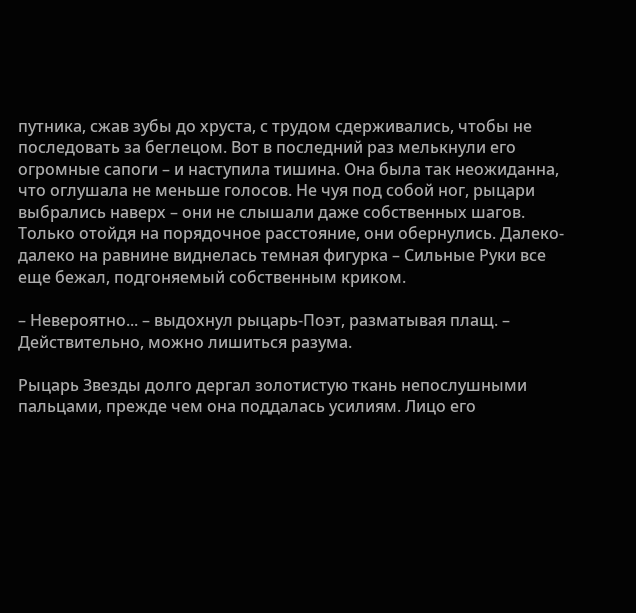путника, сжав зубы до хруста, с трудом сдерживались, чтобы не последовать за беглецом. Вот в последний раз мелькнули его огромные сапоги – и наступила тишина. Она была так неожиданна, что оглушала не меньше голосов. Не чуя под собой ног, рыцари выбрались наверх – они не слышали даже собственных шагов. Только отойдя на порядочное расстояние, они обернулись. Далеко-далеко на равнине виднелась темная фигурка – Сильные Руки все еще бежал, подгоняемый собственным криком.

– Невероятно... – выдохнул рыцарь-Поэт, разматывая плащ. – Действительно, можно лишиться разума.

Рыцарь Звезды долго дергал золотистую ткань непослушными пальцами, прежде чем она поддалась усилиям. Лицо его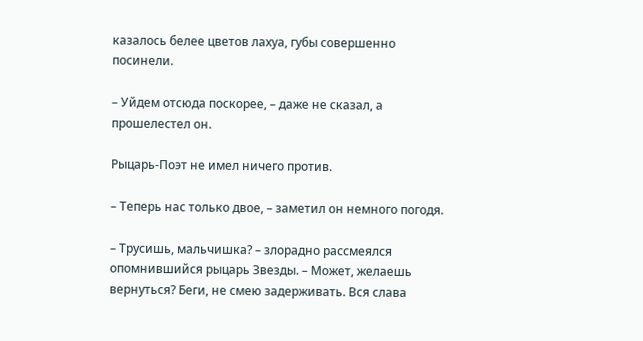казалось белее цветов лахуа, губы совершенно посинели.

– Уйдем отсюда поскорее, – даже не сказал, а прошелестел он.

Рыцарь-Поэт не имел ничего против.

– Теперь нас только двое, – заметил он немного погодя.

– Трусишь, мальчишка? – злорадно рассмеялся опомнившийся рыцарь Звезды. – Может, желаешь вернуться? Беги, не смею задерживать. Вся слава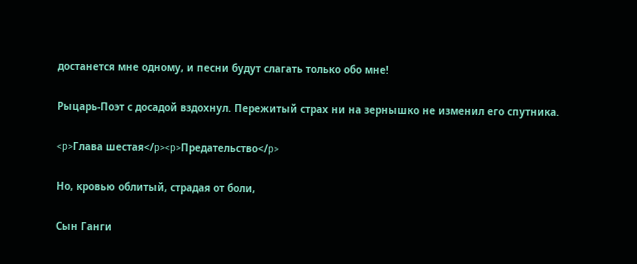достанется мне одному, и песни будут слагать только обо мне!

Рыцарь-Поэт с досадой вздохнул. Пережитый страх ни на зернышко не изменил его спутника.

<p>Глава шестая</p><p>Предательство</p>

Но, кровью облитый, страдая от боли,

Сын Ганги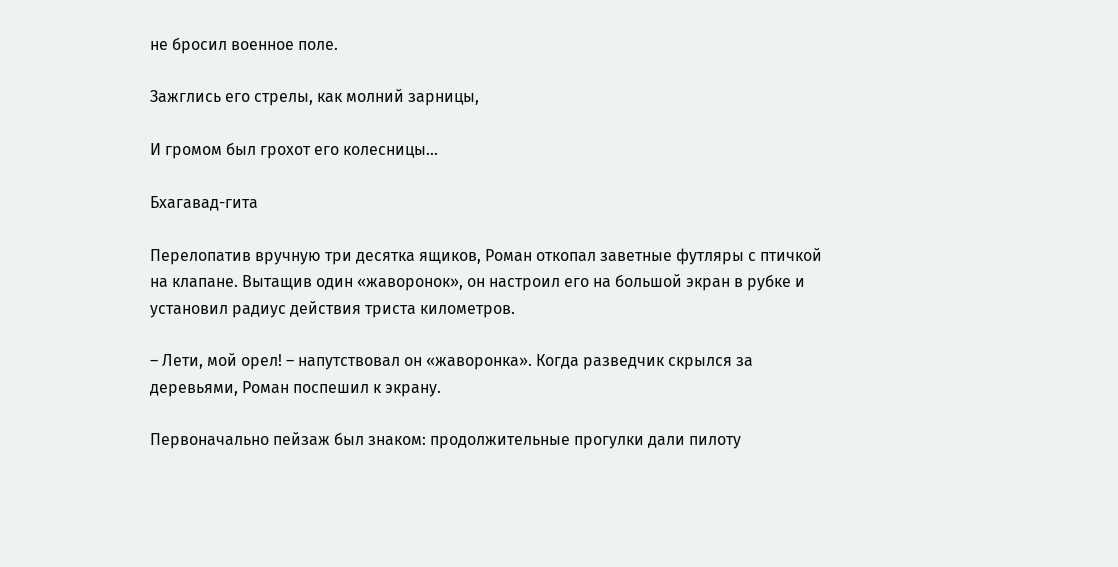не бросил военное поле.

Зажглись его стрелы, как молний зарницы,

И громом был грохот его колесницы...

Бхагавад-гита

Перелопатив вручную три десятка ящиков, Роман откопал заветные футляры с птичкой на клапане. Вытащив один «жаворонок», он настроил его на большой экран в рубке и установил радиус действия триста километров.

– Лети, мой орел! – напутствовал он «жаворонка». Когда разведчик скрылся за деревьями, Роман поспешил к экрану.

Первоначально пейзаж был знаком: продолжительные прогулки дали пилоту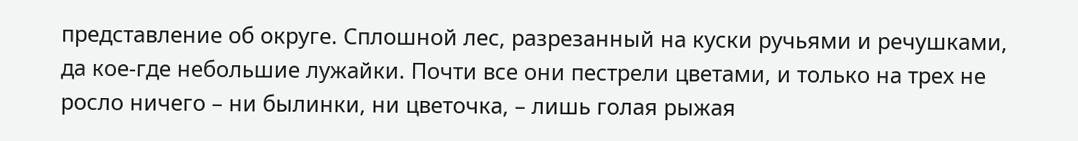представление об округе. Сплошной лес, разрезанный на куски ручьями и речушками, да кое-где небольшие лужайки. Почти все они пестрели цветами, и только на трех не росло ничего – ни былинки, ни цветочка, – лишь голая рыжая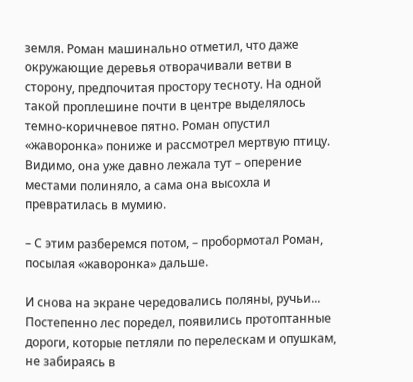земля. Роман машинально отметил, что даже окружающие деревья отворачивали ветви в сторону, предпочитая простору тесноту. На одной такой проплешине почти в центре выделялось темно-коричневое пятно. Роман опустил «жаворонка» пониже и рассмотрел мертвую птицу. Видимо, она уже давно лежала тут – оперение местами полиняло, а сама она высохла и превратилась в мумию.

– С этим разберемся потом, – пробормотал Роман, посылая «жаворонка» дальше.

И снова на экране чередовались поляны, ручьи... Постепенно лес поредел, появились протоптанные дороги, которые петляли по перелескам и опушкам, не забираясь в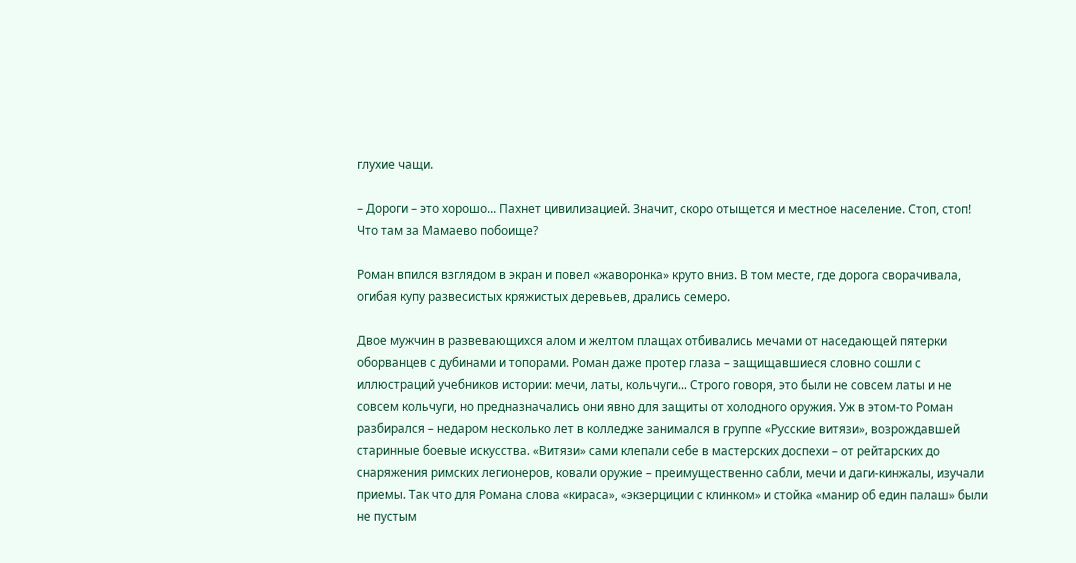глухие чащи.

– Дороги – это хорошо... Пахнет цивилизацией. Значит, скоро отыщется и местное население. Стоп, стоп! Что там за Мамаево побоище?

Роман впился взглядом в экран и повел «жаворонка» круто вниз. В том месте, где дорога сворачивала, огибая купу развесистых кряжистых деревьев, дрались семеро.

Двое мужчин в развевающихся алом и желтом плащах отбивались мечами от наседающей пятерки оборванцев с дубинами и топорами. Роман даже протер глаза – защищавшиеся словно сошли с иллюстраций учебников истории: мечи, латы, кольчуги... Строго говоря, это были не совсем латы и не совсем кольчуги, но предназначались они явно для защиты от холодного оружия. Уж в этом-то Роман разбирался – недаром несколько лет в колледже занимался в группе «Русские витязи», возрождавшей старинные боевые искусства. «Витязи» сами клепали себе в мастерских доспехи – от рейтарских до снаряжения римских легионеров, ковали оружие – преимущественно сабли, мечи и даги-кинжалы, изучали приемы. Так что для Романа слова «кираса», «экзерциции с клинком» и стойка «манир об един палаш» были не пустым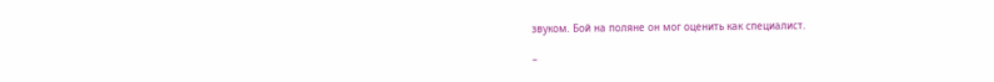звуком. Бой на поляне он мог оценить как специалист.

–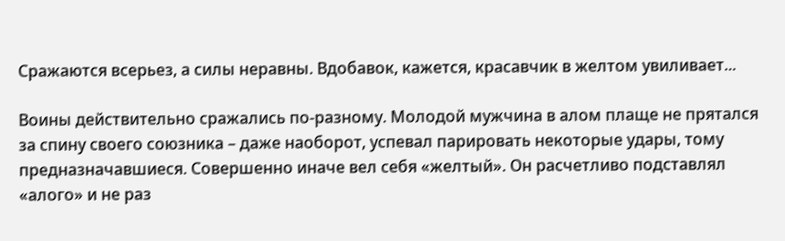Сражаются всерьез, а силы неравны. Вдобавок, кажется, красавчик в желтом увиливает...

Воины действительно сражались по-разному. Молодой мужчина в алом плаще не прятался за спину своего союзника – даже наоборот, успевал парировать некоторые удары, тому предназначавшиеся. Совершенно иначе вел себя «желтый». Он расчетливо подставлял «алого» и не раз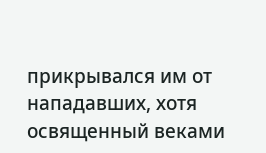прикрывался им от нападавших, хотя освященный веками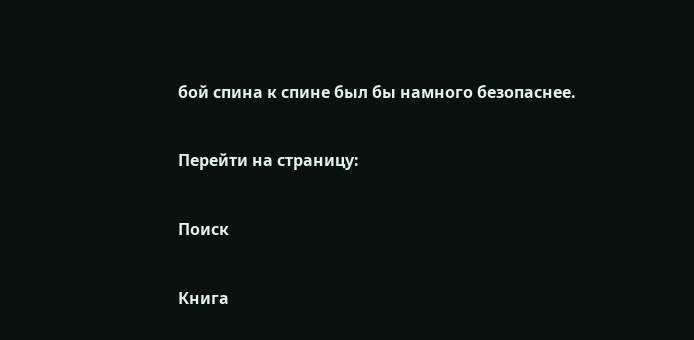бой спина к спине был бы намного безопаснее.

Перейти на страницу:

Поиск

Книга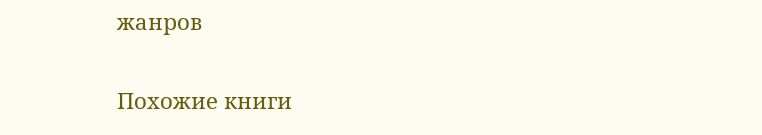жанров

Похожие книги